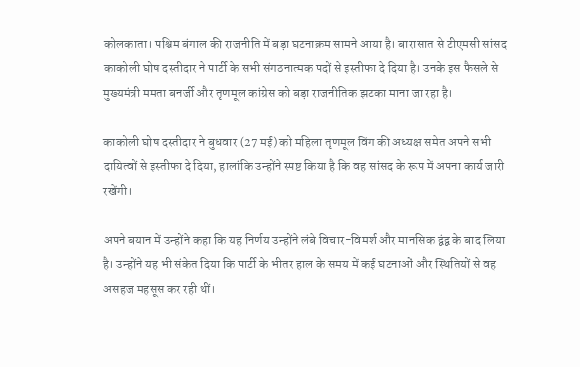कोलकाता। पश्चिम बंगाल की राजनीति में बड़ा घटनाक्रम सामने आया है। बारासात से टीएमसी सांसद काकोली घोष दस्तीदार ने पार्टी के सभी संगठनात्मक पदों से इस्तीफा दे दिया है। उनके इस फैसले से मुख्यमंत्री ममता बनर्जी और तृणमूल कांग्रेस को बड़ा राजनीतिक झटका माना जा रहा है।

काकोली घोष दस्तीदार ने बुधवार (27 मई) को महिला तृणमूल विंग की अध्यक्ष समेत अपने सभी दायित्वों से इस्तीफा दे दिया, हालांकि उन्होंने स्पष्ट किया है कि वह सांसद के रूप में अपना कार्य जारी रखेंगी।

अपने बयान में उन्होंने कहा कि यह निर्णय उन्होंने लंबे विचार-विमर्श और मानसिक द्वंद्व के बाद लिया है। उन्होंने यह भी संकेत दिया कि पार्टी के भीतर हाल के समय में कई घटनाओं और स्थितियों से वह असहज महसूस कर रही थीं।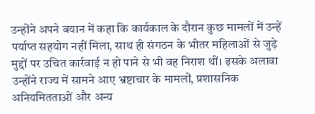उन्होंने अपने बयान में कहा कि कार्यकाल के दौरान कुछ मामलों में उन्हें पर्याप्त सहयोग नहीं मिला, साथ ही संगठन के भीतर महिलाओं से जुड़े मुद्दों पर उचित कार्रवाई न हो पाने से भी वह निराश थीं। इसके अलावा उन्होंने राज्य में सामने आए भ्रष्टाचार के मामलों, प्रशासनिक अनियमितताओं और अन्य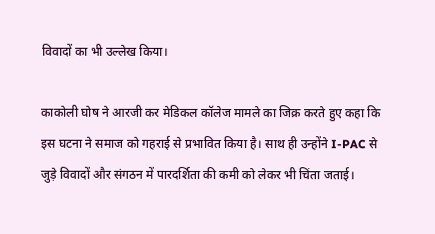विवादों का भी उल्लेख किया।

काकोली घोष ने आरजी कर मेडिकल कॉलेज मामले का जिक्र करते हुए कहा कि इस घटना ने समाज को गहराई से प्रभावित किया है। साथ ही उन्होंने I-PAC से जुड़े विवादों और संगठन में पारदर्शिता की कमी को लेकर भी चिंता जताई।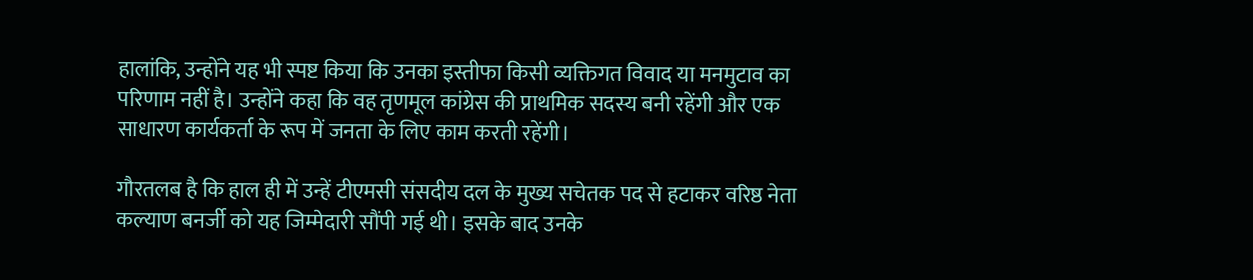हालांकि, उन्होंने यह भी स्पष्ट किया कि उनका इस्तीफा किसी व्यक्तिगत विवाद या मनमुटाव का परिणाम नहीं है। उन्होंने कहा कि वह तृणमूल कांग्रेस की प्राथमिक सदस्य बनी रहेंगी और एक साधारण कार्यकर्ता के रूप में जनता के लिए काम करती रहेंगी।

गौरतलब है कि हाल ही में उन्हें टीएमसी संसदीय दल के मुख्य सचेतक पद से हटाकर वरिष्ठ नेता कल्याण बनर्जी को यह जिम्मेदारी सौंपी गई थी। इसके बाद उनके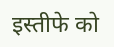इस्तीफे को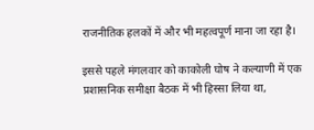राजनीतिक हलकों में और भी महत्वपूर्ण माना जा रहा है।

इससे पहले मंगलवार को काकोली घोष ने कल्याणी में एक प्रशासनिक समीक्षा बैठक में भी हिस्सा लिया था,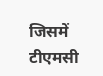जिसमें टीएमसी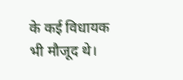के कई विधायक भी मौजूद थे।